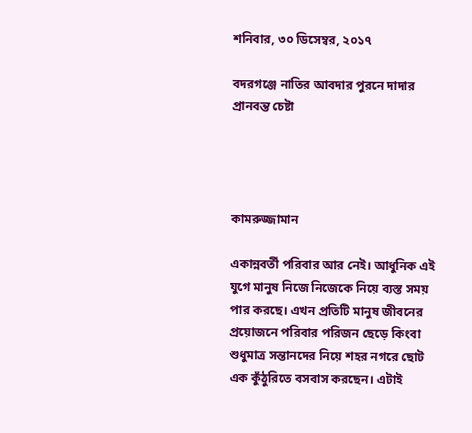শনিবার, ৩০ ডিসেম্বর, ২০১৭

বদরগঞ্জে নাতির আবদার পুরনে দাদার প্রানবন্ত চেষ্টা




কামরুজ্জামান

একান্নবর্তী পরিবার আর নেই। আধুনিক এই যুগে মানুষ নিজে নিজেকে নিয়ে ব্যস্ত সময় পার করছে। এখন প্রতিটি মানুষ জীবনের প্রয়োজনে পরিবার পরিজন ছেড়ে কিংবা শুধুমাত্র সন্তানদের নিয়ে শহর নগরে ছোট এক কুঁঠুরিতে বসবাস করছেন। এটাই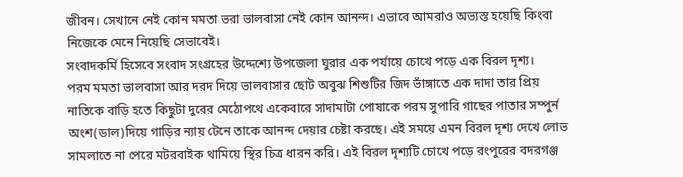জীবন। সেখানে নেই কোন মমতা ভরা ভালবাসা নেই কোন আনন্দ। এভাবে আমরাও অভ্যস্ত হয়েছি কিংবা নিজেকে মেনে নিয়েছি সেভাবেই।
সংবাদকর্মি হিসেবে সংবাদ সংগ্রহের উদ্দেশ্যে উপজেলা ঘুরার এক পর্যায়ে চোখে পড়ে এক বিরল দৃশ্য।
পরম মমতা ভালবাসা আর দরদ দিয়ে ভালবাসার ছোট অবুঝ শিশুটির জিদ ভাঁঙ্গাতে এক দাদা তার প্রিয় নাতিকে বাড়ি হতে কিছুটা দুরের মেঠোপথে একেবারে সাদামাটা পোষাকে পরম সুপারি গাছের পাতার সম্পুর্ন অংশ(ডাল)দিয়ে গাড়ির ন্যায় টেনে তাকে আনন্দ দেয়ার চেষ্টা করছে। এই সময়ে এমন বিরল দৃশ্য দেখে লোভ সামলাতে না পেরে মটরবাইক থামিয়ে স্থির চিত্র ধারন করি। এই বিরল দৃশ্যটি চোখে পড়ে রংপুরের বদরগঞ্জ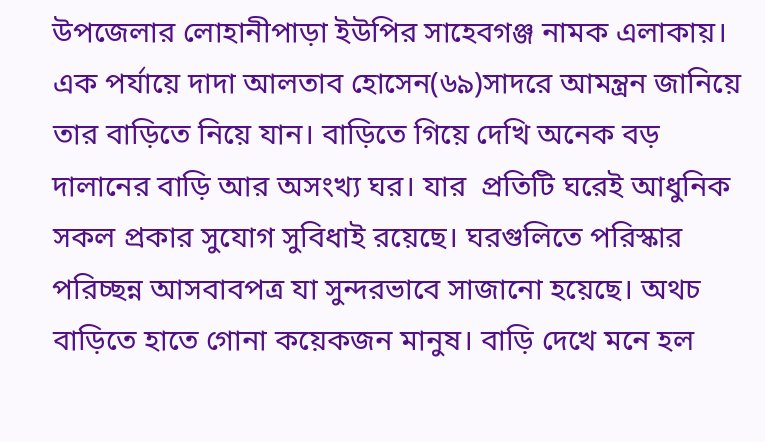উপজেলার লোহানীপাড়া ইউপির সাহেবগঞ্জ নামক এলাকায়।
এক পর্যায়ে দাদা আলতাব হোসেন(৬৯)সাদরে আমন্ত্রন জানিয়ে তার বাড়িতে নিয়ে যান। বাড়িতে গিয়ে দেখি অনেক বড় দালানের বাড়ি আর অসংখ্য ঘর। যার  প্রতিটি ঘরেই আধুনিক সকল প্রকার সুযোগ সুবিধাই রয়েছে। ঘরগুলিতে পরিস্কার পরিচ্ছন্ন আসবাবপত্র যা সুন্দরভাবে সাজানো হয়েছে। অথচ বাড়িতে হাতে গোনা কয়েকজন মানুষ। বাড়ি দেখে মনে হল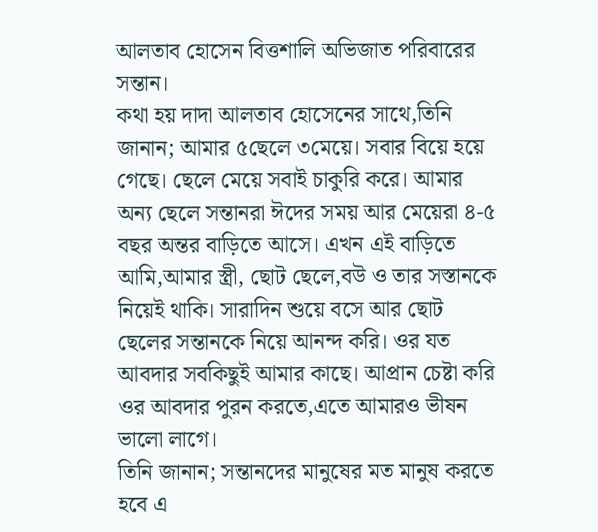আলতাব হোসেন বিত্তশালি অভিজাত পরিবারের সন্তান।
কথা হয় দাদা আলতাব হোসেনের সাথে,তিনি জানান; আমার ৫ছেলে ৩মেয়ে। সবার বিয়ে হয়ে গেছে। ছেলে মেয়ে সবাই চাকুরি করে। আমার অন্য ছেলে সন্তানরা ঈদের সময় আর মেয়েরা ৪-৫ বছর অন্তর বাড়িতে আসে। এখন এই বাড়িতে আমি,আমার স্ত্রী, ছোট ছেলে,বউ ও তার সস্তানকে নিয়েই থাকি। সারাদিন শুয়ে বসে আর ছোট ছেলের সন্তানকে নিয়ে আনন্দ করি। ওর যত আবদার সবকিছুই আমার কাছে। আপ্রান চেষ্টা করি ওর আবদার পুরন করতে,এতে আমারও ভীষন ভালো লাগে।
তিনি জানান; সন্তানদের মানুষের মত মানুষ করতে হবে এ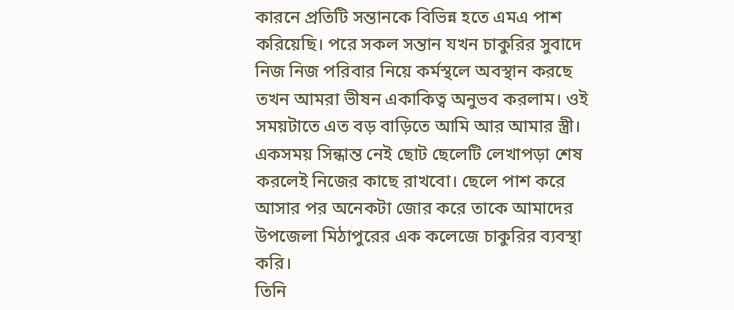কারনে প্রতিটি সন্তানকে বিভিন্ন হতে এমএ পাশ করিয়েছি। পরে সকল সন্তান যখন চাকুরির সুবাদে নিজ নিজ পরিবার নিয়ে কর্মস্থলে অবস্থান করছে তখন আমরা ভীষন একাকিত্ব অনুভব করলাম। ওই সময়টাতে এত বড় বাড়িতে আমি আর আমার স্ত্রী। একসময় সিন্ধান্ত নেই ছোট ছেলেটি লেখাপড়া শেষ করলেই নিজের কাছে রাখবো। ছেলে পাশ করে আসার পর অনেকটা জোর করে তাকে আমাদের উপজেলা মিঠাপুরের এক কলেজে চাকুরির ব্যবস্থা করি।
তিনি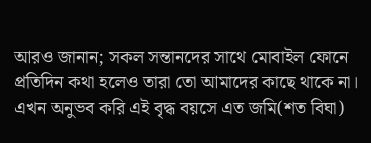আরও জানান; সকল সন্তানদের সাথে মোবাইল ফোনে প্রতিদিন কথা হলেও তারা তো আমাদের কাছে থাকে না। এখন অনুভব করি এই বৃদ্ধ বয়সে এত জমি(শত বিঘা)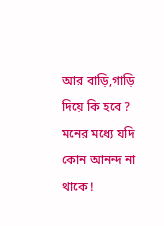আর বাড়ি,গাড়ি দিয়ে কি হবে ? মনের মধ্যে যদি কোন আনন্দ না থাকে !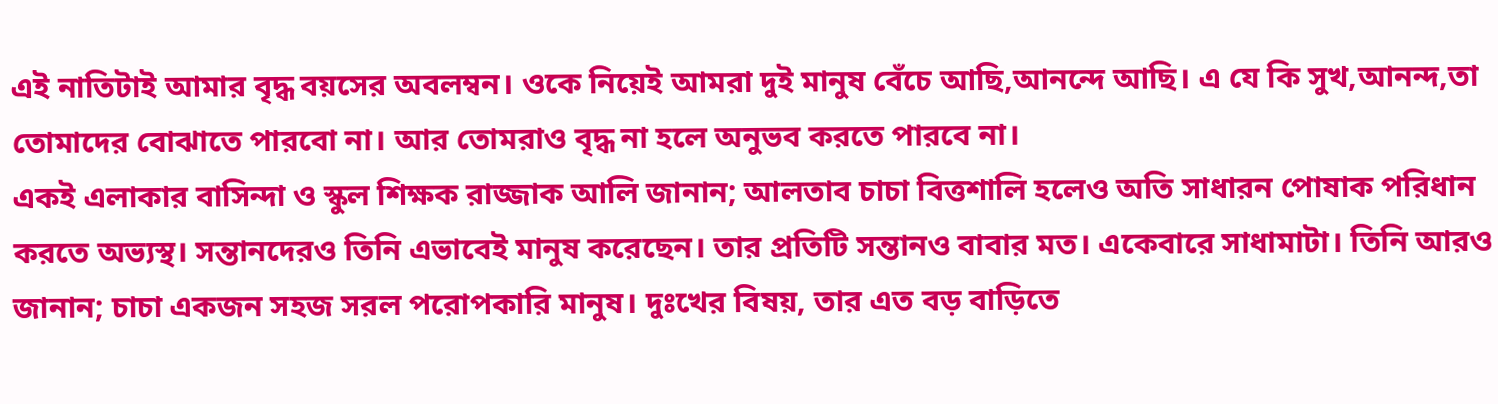এই নাতিটাই আমার বৃদ্ধ বয়সের অবলম্বন। ওকে নিয়েই আমরা দুই মানুষ বেঁচে আছি,আনন্দে আছি। এ যে কি সুখ,আনন্দ,তা তোমাদের বোঝাতে পারবো না। আর তোমরাও বৃদ্ধ না হলে অনুভব করতে পারবে না।
একই এলাকার বাসিন্দা ও স্কুল শিক্ষক রাজ্জাক আলি জানান; আলতাব চাচা বিত্তশালি হলেও অতি সাধারন পোষাক পরিধান করতে অভ্যস্থ। সন্তানদেরও তিনি এভাবেই মানুষ করেছেন। তার প্রতিটি সন্তানও বাবার মত। একেবারে সাধামাটা। তিনি আরও জানান; চাচা একজন সহজ সরল পরোপকারি মানুষ। দুঃখের বিষয়, তার এত বড় বাড়িতে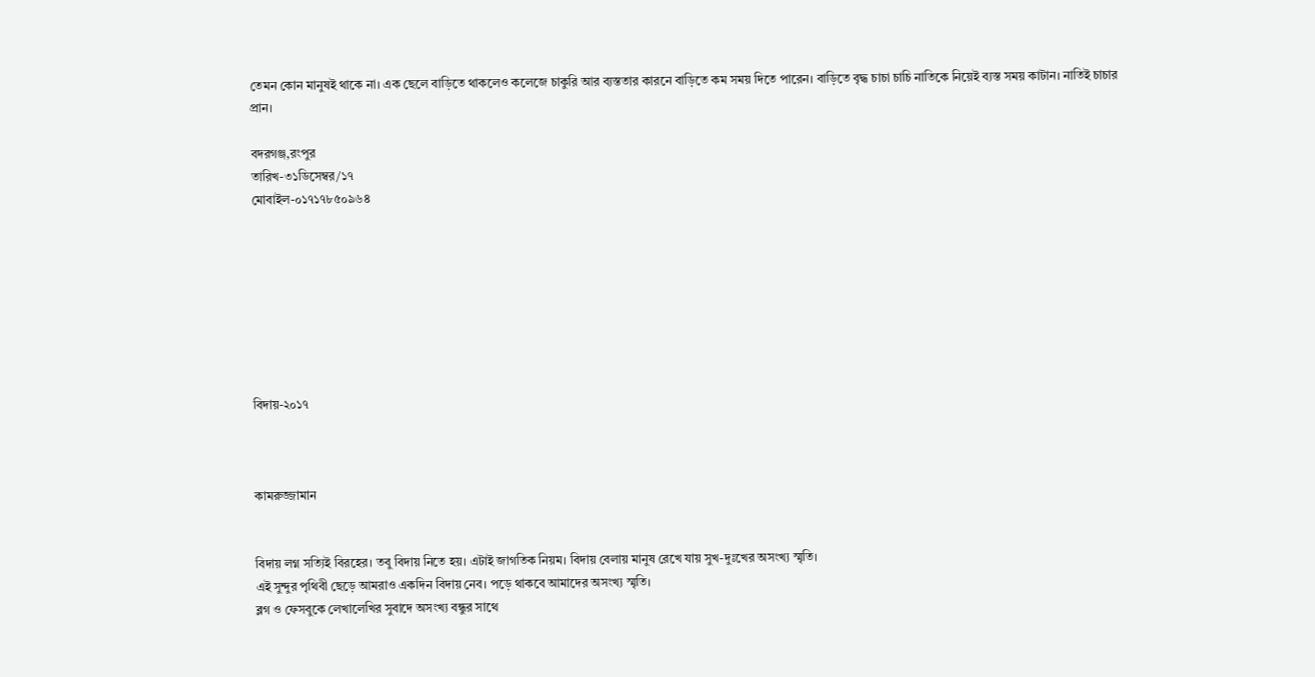তেমন কোন মানুষই থাকে না। এক ছেলে বাড়িতে থাকলেও কলেজে চাকুরি আর ব্যস্ততার কারনে বাড়িতে কম সময় দিতে পারেন। বাড়িতে বৃদ্ধ চাচা চাচি নাতিকে নিয়েই ব্যস্ত সময় কাটান। নাতিই চাচার প্রান।

বদরগঞ্জ,রংপুর
তারিখ-৩১ডিসেম্বর/১৭
মোবাইল-০১৭১৭৮৫০৯৬৪








বিদায়-২০১৭



কামরুজ্জামান


বিদায় লগ্ন সত্যিই বিরহের। তবু বিদায় নিতে হয়। এটাই জাগতিক নিয়ম। বিদায় বেলায় মানুষ রেখে যায় সুখ-দুঃখের অসংখ্য স্মৃতি।
এই সুন্দুর পৃথিবী ছেড়ে আমরাও একদিন বিদায় নেব। পড়ে থাকবে আমাদের অসংখ্য স্মৃতি।
ব্লগ ও ফেসবুকে লেখালেখির সুবাদে অসংখ্য বন্ধুর সাথে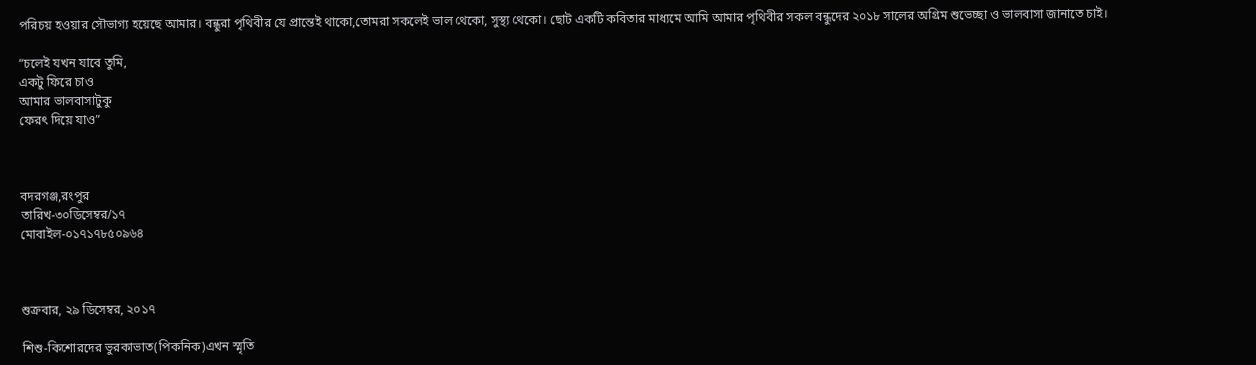পরিচয় হওয়ার সৌভাগ্য হয়েছে আমার। বন্ধুরা পৃথিবীর যে প্রান্তেই থাকো,তোমরা সকলেই ভাল থেকো, সুস্থ্য থেকো। ছোট একটি কবিতার মাধ্যমে আমি আমার পৃথিবীর সকল বন্ধুদের ২০১৮ সালের অগ্রিম শুভেচ্ছা ও ভালবাসা জানাতে চাই।

“চলেই যখন যাবে তুমি,
একটু ফিরে চাও
আমার ভালবাসাটুকু
ফেরৎ দিয়ে যাও”



বদরগঞ্জ,রংপুর
তারিখ-৩০ডিসেম্বর/১৭
মোবাইল-০১৭১৭৮৫০৯৬৪



শুক্রবার, ২৯ ডিসেম্বর, ২০১৭

শিশু-কিশোরদের ভুরকাভাত(পিকনিক)এখন স্মৃতি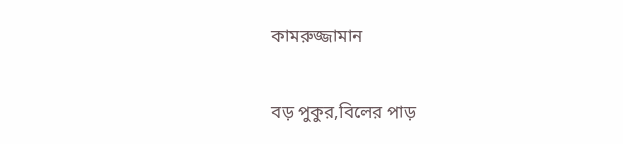কামরুজ্জামান

বড় পুকুর,বিলের পাড়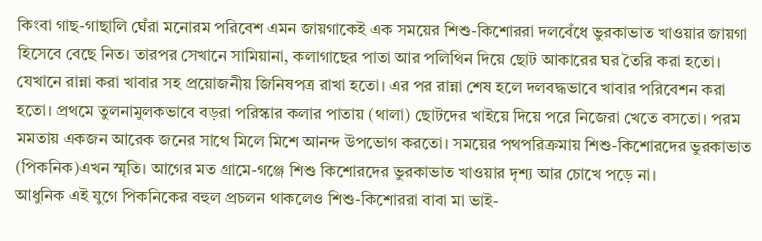কিংবা গাছ-গাছালি ঘেঁরা মনোরম পরিবেশ এমন জায়গাকেই এক সময়ের শিশু-কিশোররা দলবেঁধে ভুরকাভাত খাওয়ার জায়গা হিসেবে বেছে নিত। তারপর সেখানে সামিয়ানা, কলাগাছের পাতা আর পলিথিন দিয়ে ছোট আকারের ঘর তৈরি করা হতো। যেখানে রান্না করা খাবার সহ প্রয়োজনীয় জিনিষপত্র রাখা হতো। এর পর রান্না শেষ হলে দলবদ্ধভাবে খাবার পরিবেশন করা হতো। প্রথমে তুলনামুলকভাবে বড়রা পরিস্কার কলার পাতায় (থালা) ছোটদের খাইয়ে দিয়ে পরে নিজেরা খেতে বসতো। পরম মমতায় একজন আরেক জনের সাথে মিলে মিশে আনন্দ উপভোগ করতো। সময়ের পথপরিক্রমায় শিশু-কিশোরদের ভুরকাভাত (পিকনিক)এখন স্মৃতি। আগের মত গ্রামে-গঞ্জে শিশু কিশোরদের ভুরকাভাত খাওয়ার দৃশ্য আর চোখে পড়ে না।
আধুনিক এই যুগে পিকনিকের বহুল প্রচলন থাকলেও শিশু-কিশোররা বাবা মা ভাই-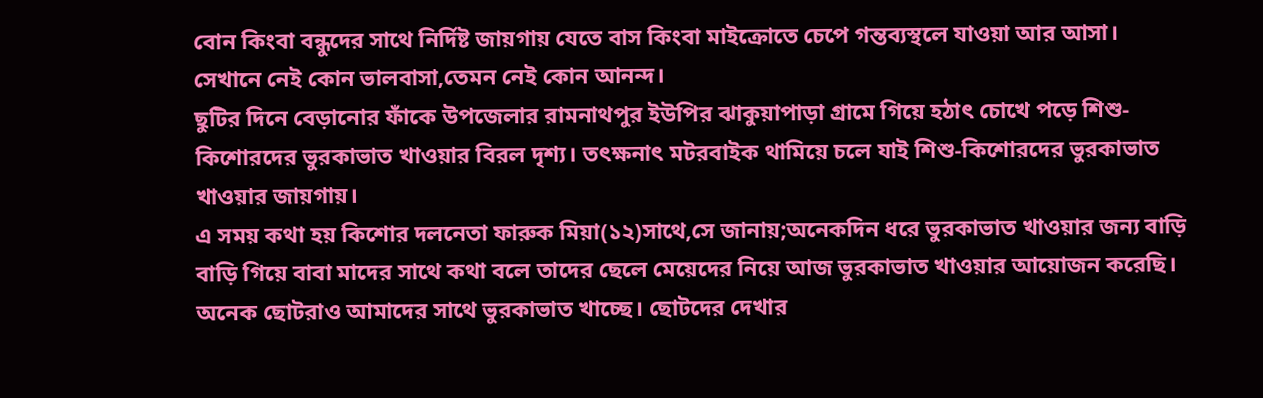বোন কিংবা বন্ধুদের সাথে নির্দিষ্ট জায়গায় যেতে বাস কিংবা মাইক্রোতে চেপে গন্তব্যস্থলে যাওয়া আর আসা। সেখানে নেই কোন ভালবাসা,তেমন নেই কোন আনন্দ।
ছুটির দিনে বেড়ানোর ফাঁকে উপজেলার রামনাথপুর ইউপির ঝাকুয়াপাড়া গ্রামে গিয়ে হঠাৎ চোখে পড়ে শিশু-কিশোরদের ভুরকাভাত খাওয়ার বিরল দৃশ্য। তৎক্ষনাৎ মটরবাইক থামিয়ে চলে যাই শিশু-কিশোরদের ভুরকাভাত খাওয়ার জায়গায়।
এ সময় কথা হয় কিশোর দলনেতা ফারুক মিয়া(১২)সাথে,সে জানায়;অনেকদিন ধরে ভুরকাভাত খাওয়ার জন্য বাড়ি বাড়ি গিয়ে বাবা মাদের সাথে কথা বলে তাদের ছেলে মেয়েদের নিয়ে আজ ভুরকাভাত খাওয়ার আয়োজন করেছি। অনেক ছোটরাও আমাদের সাথে ভুরকাভাত খাচ্ছে। ছোটদের দেখার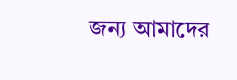জন্য আমাদের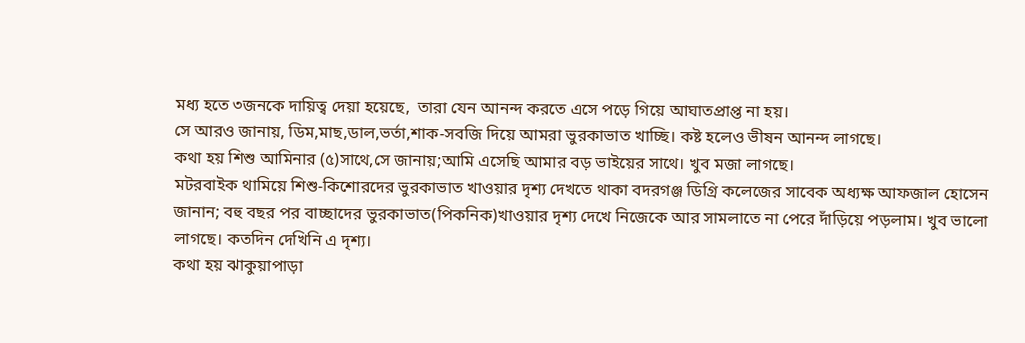মধ্য হতে ৩জনকে দায়িত্ব দেয়া হয়েছে,  তারা যেন আনন্দ করতে এসে পড়ে গিয়ে আঘাতপ্রাপ্ত না হয়।
সে আরও জানায়, ডিম,মাছ,ডাল,ভর্তা,শাক-সবজি দিয়ে আমরা ভুরকাভাত খাচ্ছি। কষ্ট হলেও ভীষন আনন্দ লাগছে।
কথা হয় শিশু আমিনার (৫)সাথে,সে জানায়;আমি এসেছি আমার বড় ভাইয়ের সাথে। খুব মজা লাগছে।
মটরবাইক থামিয়ে শিশু-কিশোরদের ভুরকাভাত খাওয়ার দৃশ্য দেখতে থাকা বদরগঞ্জ ডিগ্রি কলেজের সাবেক অধ্যক্ষ আফজাল হোসেন জানান; বহু বছর পর বাচ্ছাদের ভুরকাভাত(পিকনিক)খাওয়ার দৃশ্য দেখে নিজেকে আর সামলাতে না পেরে দাঁড়িয়ে পড়লাম। খুব ভালো লাগছে। কতদিন দেখিনি এ দৃশ্য।
কথা হয় ঝাকুয়াপাড়া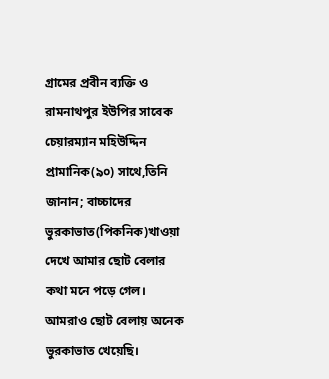গ্রামের প্রবীন ব্যক্তি ও রামনাথপুর ইউপির সাবেক চেয়ারম্যান মহিউদ্দিন প্রামানিক(৯০) সাথে,তিনি জানান; বাচ্চাদের ভুরকাভাত(পিকনিক)খাওয়া দেখে আমার ছোট বেলার কথা মনে পড়ে গেল। আমরাও ছোট বেলায় অনেক ভুরকাভাত খেয়েছি।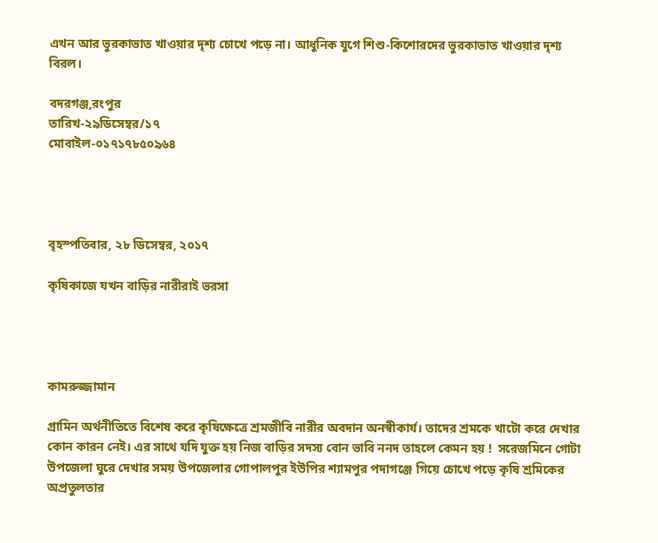এখন আর ভুরকাভাত খাওয়ার দৃশ্য চোখে পড়ে না। আধুনিক যুগে শিশু-কিশোরদের ভুরকাভাত খাওয়ার দৃশ্য বিরল।

বদরগঞ্জ,রংপুর
তারিখ-২৯ডিসেম্বর/১৭
মোবাইল-০১৭১৭৮৫০৯৬৪




বৃহস্পতিবার, ২৮ ডিসেম্বর, ২০১৭

কৃষিকাজে যখন বাড়ির নারীরাই ভরসা




কামরুজ্জামান

গ্রামিন অর্থনীতিতে বিশেষ করে কৃষিক্ষেত্রে শ্রমজীবি নারীর অবদান অনস্বীকার্য। তাদের শ্রমকে খাটো করে দেখার কোন কারন নেই। এর সাথে যদি যুক্ত হয় নিজ বাড়ির সদস্য বোন ভাবি ননদ তাহলে কেমন হয় !  সরেজমিনে গোটা উপজেলা ঘুরে দেখার সময় উপজেলার গোপালপুর ইউপির শ্যামপুর পদাগঞ্জে গিয়ে চোখে পড়ে কৃষি শ্রমিকের অপ্রতুলতার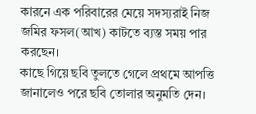কারনে এক পরিবারের মেয়ে সদস্যরাই নিজ জমির ফসল(আখ) কাটতে ব্যস্ত সময় পার করছেন।
কাছে গিয়ে ছবি তুলতে গেলে প্রথমে আপত্তি জানালেও পরে ছবি তোলার অনুমতি দেন।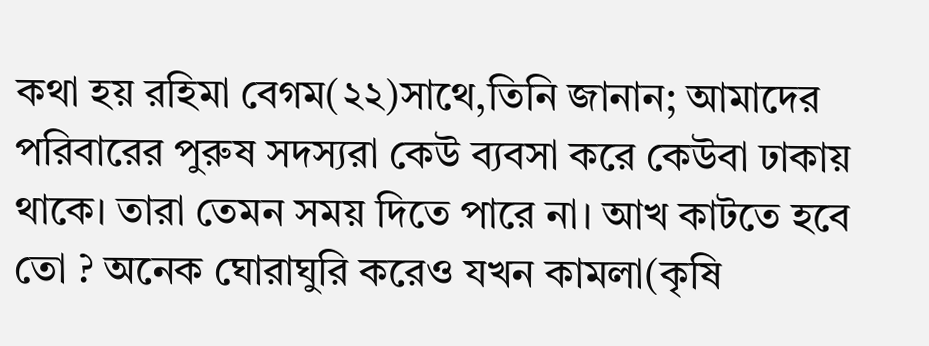কথা হয় রহিমা বেগম(২২)সাথে,তিনি জানান; আমাদের পরিবারের পুরুষ সদস্যরা কেউ ব্যবসা করে কেউবা ঢাকায় থাকে। তারা তেমন সময় দিতে পারে না। আখ কাটতে হবে তো ? অনেক ঘোরাঘুরি করেও যখন কামলা(কৃষি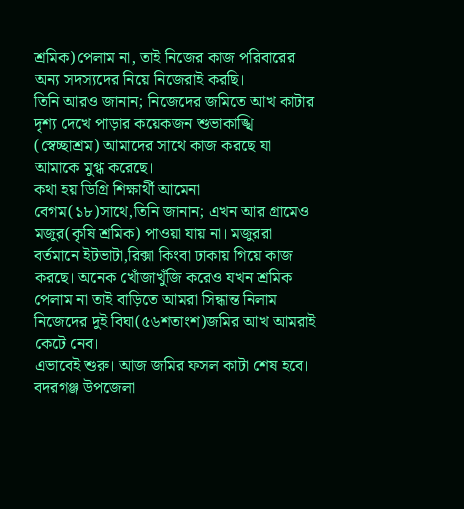শ্রমিক)পেলাম না, তাই নিজের কাজ পরিবারের অন্য সদস্যদের নিয়ে নিজেরাই করছি।
তিনি আরও জানান; নিজেদের জমিতে আখ কাটার দৃশ্য দেখে পাড়ার কয়েকজন শুভাকাঙ্খি (স্বেচ্ছাশ্রম) আমাদের সাথে কাজ করছে যা আমাকে মুগ্ধ করেছে।
কথা হয় ডিগ্রি শিক্ষার্থী আমেনা বেগম(১৮)সাথে,তিনি জানান; এখন আর গ্রামেও মজুর(কৃষি শ্রমিক) পাওয়া যায় না। মজুররা বর্তমানে ইটভাটা,রিক্সা কিংবা ঢাকায় গিয়ে কাজ করছে। অনেক খোঁজাখুঁজি করেও যখন শ্রমিক পেলাম না তাই বাড়িতে আমরা সিন্ধান্ত নিলাম নিজেদের দুই বিঘা(৫৬শতাংশ)জমির আখ আমরাই কেটে নেব।
এভাবেই শুরু। আজ জমির ফসল কাটা শেষ হবে।
বদরগঞ্জ উপজেলা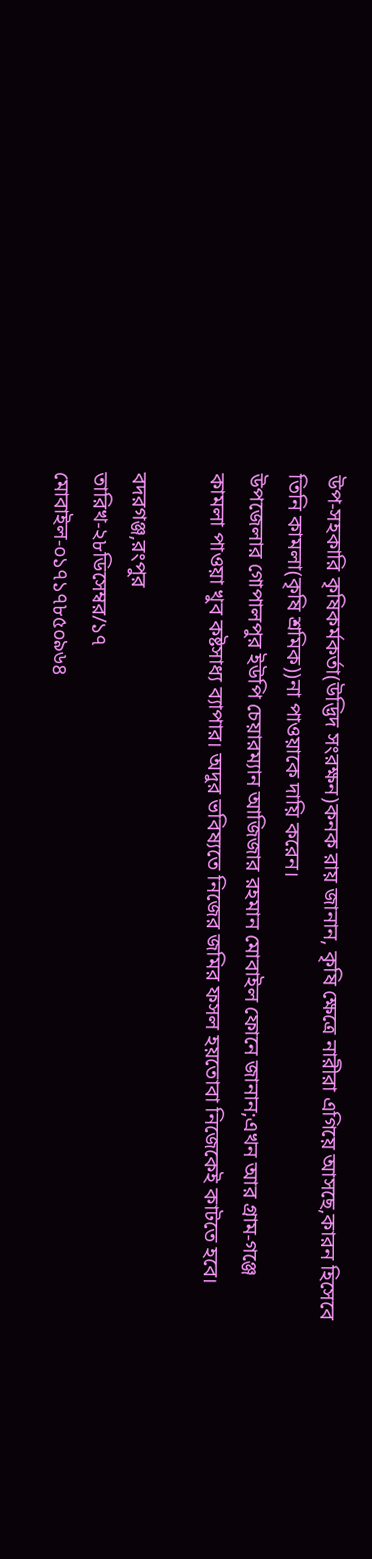উপ-সহকারি কৃষিকর্মকর্তা(উদ্ভিদ সংরক্ষন)কনক রায় জানান, কৃষি ক্ষেত্রে নারীরা এগিয়ে আসছে,কারন হিসেবে তিনি কামলা(কৃষি শ্রমিক))না পাওয়াকে দায়ি করেন।
উপজেলার গোপালপুর ইউপি চেয়ারম্যান আজিজার রহমান মোবাইল ফোনে জানান;এখন আর গ্রাম-গঞ্জে কামলা পাওয়া খুব কষ্টসাধ্য ব্যাপার। অদুর ভবিষ্যতে নিজের জমির ফসল হয়তোবা নিজেকেই কাটতে হবে।

বদরগঞ্জ,রংপুর
তারিখ-২৮ডিসেম্বর/১৭
মোবাইল-০১৭১৭৮৫০৯৬৪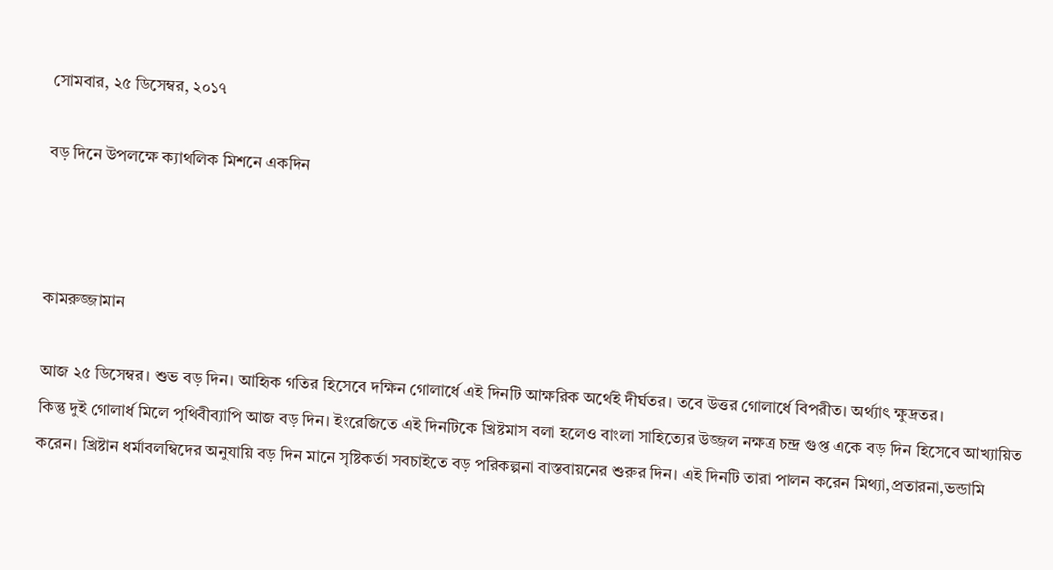সোমবার, ২৫ ডিসেম্বর, ২০১৭

বড় দিনে উপলক্ষে ক্যাথলিক মিশনে একদিন



কামরুজ্জামান

আজ ২৫ ডিসেম্বর। শুভ বড় দিন। আহিৃক গতির হিসেবে দক্ষিন গোলার্ধে এই দিনটি আক্ষরিক অর্থেই দীর্ঘতর। তবে উত্তর গোলার্ধে বিপরীত। অর্থ্যাৎ ক্ষুদ্রতর।
কিন্তু দুই গোলার্ধ মিলে পৃথিবীব্যাপি আজ বড় দিন। ইংরেজিতে এই দিনটিকে খ্রিষ্টমাস বলা হলেও বাংলা সাহিত্যের উজ্জল নক্ষত্র চন্দ্র গুপ্ত একে বড় দিন হিসেবে আখ্যায়িত করেন। খ্রিষ্টান ধর্মাবলম্বিদের অনুযায়ি বড় দিন মানে সৃষ্টিকর্তা সবচাইতে বড় পরিকল্পনা বাস্তবায়নের শুরুর দিন। এই দিনটি তারা পালন করেন মিথ্যা,প্রতারনা,ভন্ডামি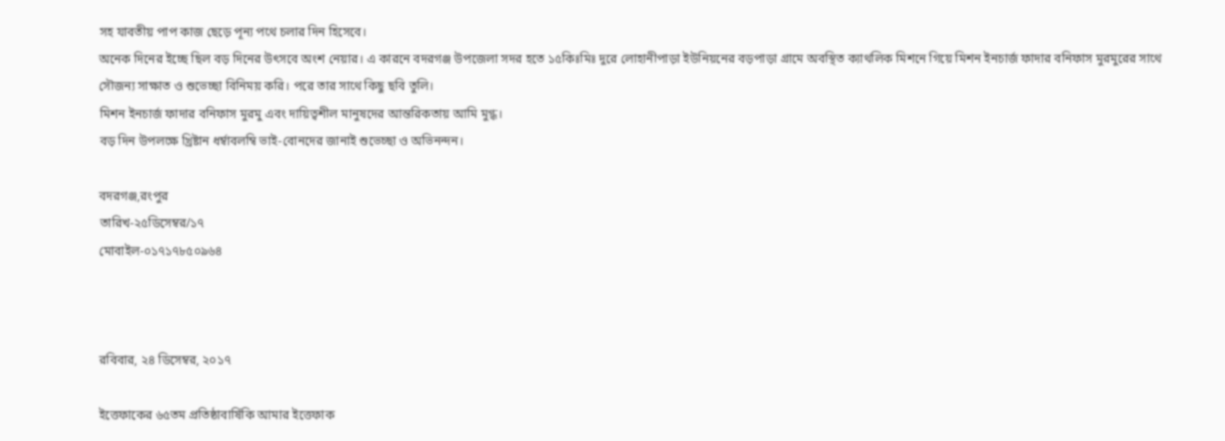সহ যাবতীয় পাপ কাজ ছেড়ে পূন্য পথে চলার দিন হিসেবে।
অনেক দিনের ইচ্ছে ছিল বড় দিনের উৎসবে অংশ নেয়ার। এ কারনে বদরগঞ্জ উপজেলা সদর হতে ১৫কিঃমিঃ দুরে লোহানীপাড়া ইউনিয়নের বড়পাড়া গ্রামে অবস্থিত ক্যাথলিক মিশনে গিয়ে মিশন ইনচার্জ ফাদার বনিফাস মুরমুরের সাথে সৌজন্য সাক্ষাত ও শুভেচ্ছা বিনিময় করি। পরে তার সাথে কিছু ছবি তুলি।
মিশন ইনচার্জ ফাদার বনিফাস মুরমু এবং দায়িত্বশীল মানুষদের আন্তরিকতায় আমি মুগ্ধ।
বড় দিন উপলক্ষে খ্রিষ্টান ধর্ম্বাবলম্বি ভাই-বোনদের জানাই শুভেচ্ছা ও অভিনন্দন।

বদরগঞ্জ,রংপুর
তারিখ-২৫ডিসেম্বর/১৭
মোবাইল-০১৭১৭৮৫০৯৬৪



রবিবার, ২৪ ডিসেম্বর, ২০১৭

ইত্তেফাকের ৬৫তম প্রতিষ্ঠাবার্ষিকি আমার ইত্তেফাক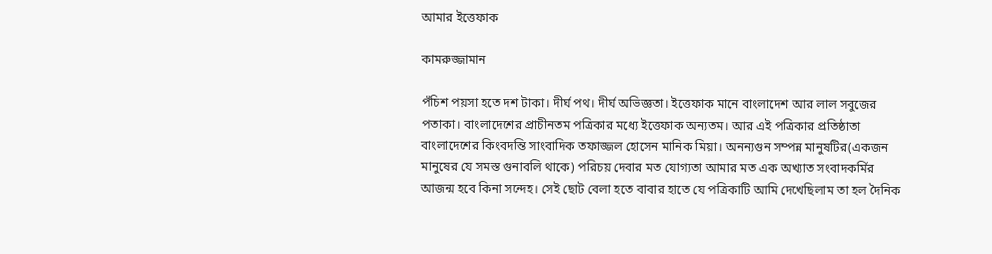আমার ইত্তেফাক

কামরুজ্জামান

পঁচিশ পয়সা হতে দশ টাকা। দীর্ঘ পথ। দীর্ঘ অভিজ্ঞতা। ইত্তেফাক মানে বাংলাদেশ আর লাল সবুজের পতাকা। বাংলাদেশের প্রাচীনতম পত্রিকার মধ্যে ইত্তেফাক অন্যতম। আর এই পত্রিকার প্রতিষ্ঠাতা বাংলাদেশের কিংবদন্তি সাংবাদিক তফাজ্জল হোসেন মানিক মিয়া। অনন্যগুন সম্পন্ন মানুষটির(একজন মানুষের যে সমস্ত গুনাবলি থাকে) পরিচয় দেবার মত যোগ্যতা আমার মত এক অখ্যাত সংবাদকর্মির আজন্ম হবে কিনা সন্দেহ। সেই ছোট বেলা হতে বাবার হাতে যে পত্রিকাটি আমি দেখেছিলাম তা হল দৈনিক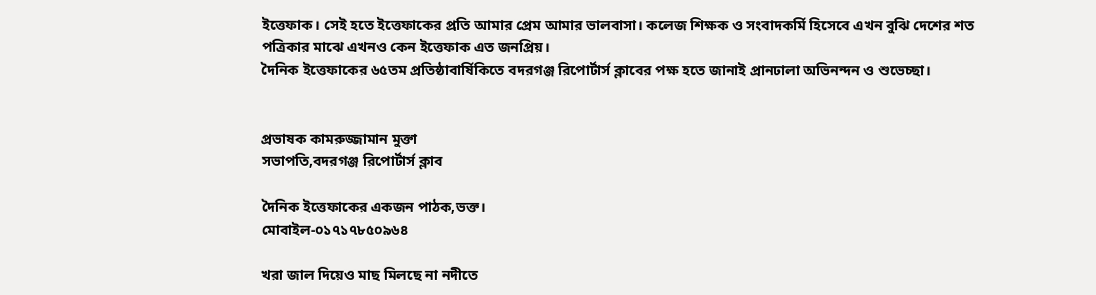ইত্তেফাক। সেই হতে ইত্তেফাকের প্রতি আমার প্রেম আমার ভালবাসা। কলেজ শিক্ষক ও সংবাদকর্মি হিসেবে এখন বুঝি দেশের শত পত্রিকার মাঝে এখনও কেন ইত্তেফাক এত জনপ্রিয়।
দৈনিক ইত্তেফাকের ৬৫তম প্রতিষ্ঠাবার্ষিকিতে বদরগঞ্জ রিপোর্টার্স ক্লাবের পক্ষ হতে জানাই প্রানঢালা অভিনন্দন ও শুভেচ্ছা।


প্রভাষক কামরুজ্জামান মুক্তা
সভাপতি,বদরগঞ্জ রিপোর্টার্স ক্লাব

দৈনিক ইত্তেফাকের একজন পাঠক,ভক্ত।
মোবাইল-০১৭১৭৮৫০৯৬৪

খরা জাল দিয়েও মাছ মিলছে না নদীতে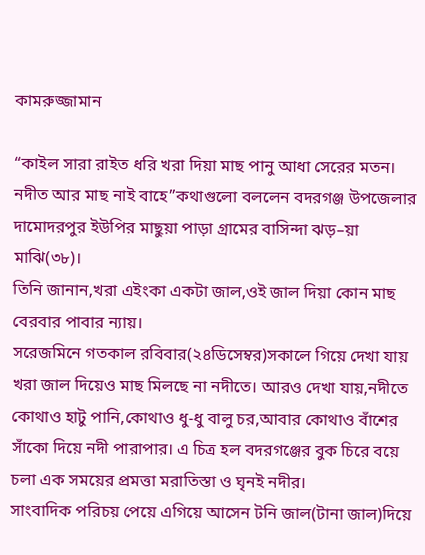কামরুজ্জামান

“কাইল সারা রাইত ধরি খরা দিয়া মাছ পানু আধা সেরের মতন। নদীত আর মাছ নাই বাহে”কথাগুলো বললেন বদরগঞ্জ উপজেলার দামোদরপুর ইউপির মাছুয়া পাড়া গ্রামের বাসিন্দা ঝড়–য়া মাঝি(৩৮)।
তিনি জানান,খরা এইংকা একটা জাল,ওই জাল দিয়া কোন মাছ বেরবার পাবার ন্যায়।
সরেজমিনে গতকাল রবিবার(২৪ডিসেম্বর)সকালে গিয়ে দেখা যায় খরা জাল দিয়েও মাছ মিলছে না নদীতে। আরও দেখা যায়,নদীতে কোথাও হাটু পানি,কোথাও ধু-ধু বালু চর,আবার কোথাও বাঁশের সাঁকো দিয়ে নদী পারাপার। এ চিত্র হল বদরগঞ্জের বুক চিরে বয়ে চলা এক সময়ের প্রমত্তা মরাতিস্তা ও ঘৃনই নদীর।
সাংবাদিক পরিচয় পেয়ে এগিয়ে আসেন টনি জাল(টানা জাল)দিয়ে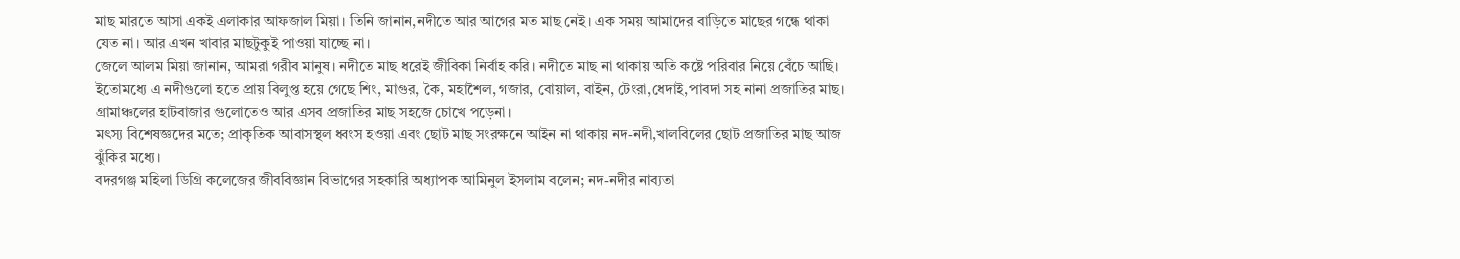মাছ মারতে আসা একই এলাকার আফজাল মিয়া। তিনি জানান,নদীতে আর আগের মত মাছ নেই। এক সময় আমাদের বাড়িতে মাছের গন্ধে থাকা যেত না। আর এখন খাবার মাছটুকুই পাওয়া যাচ্ছে না।
জেলে আলম মিয়া জানান, আমরা গরীব মানুষ। নদীতে মাছ ধরেই জীবিকা নির্বাহ করি। নদীতে মাছ না থাকায় অতি কষ্টে পরিবার নিয়ে বেঁচে আছি।
ইতোমধ্যে এ নদীগুলো হতে প্রায় বিলুপ্ত হয়ে গেছে শিং, মাগুর, কৈ, মহাশৈল, গজার, বোয়াল, বাইন, টেংরা,ধেদাই,পাবদা সহ নানা প্রজাতির মাছ।
গ্রামাঞ্চলের হাটবাজার গুলোতেও আর এসব প্রজাতির মাছ সহজে চোখে পড়েনা।
মৎস্য বিশেষজ্ঞদের মতে; প্রাকৃতিক আবাসস্থল ধ্বংস হওয়া এবং ছোট মাছ সংরক্ষনে আইন না থাকায় নদ-নদী,খালবিলের ছোট প্রজাতির মাছ আজ ঝুঁকির মধ্যে।
বদরগঞ্জ মহিলা ডিগ্রি কলেজের জীববিজ্ঞান বিভাগের সহকারি অধ্যাপক আমিনুল ইসলাম বলেন; নদ-নদীর নাব্যতা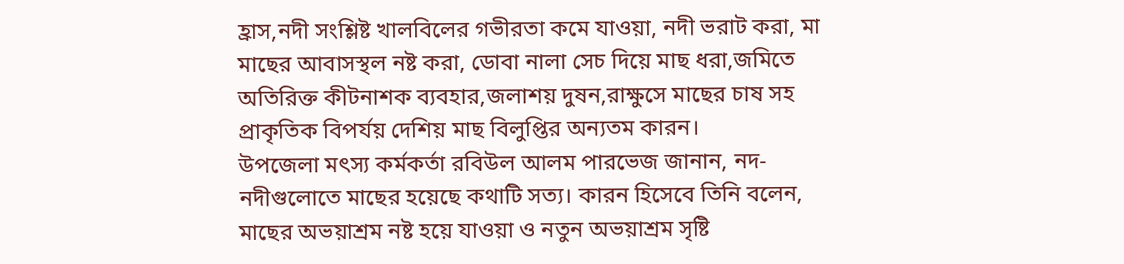হ্রাস,নদী সংশ্লিষ্ট খালবিলের গভীরতা কমে যাওয়া, নদী ভরাট করা, মা মাছের আবাসস্থল নষ্ট করা, ডোবা নালা সেচ দিয়ে মাছ ধরা,জমিতে অতিরিক্ত কীটনাশক ব্যবহার,জলাশয় দুষন,রাক্ষুসে মাছের চাষ সহ প্রাকৃতিক বিপর্যয় দেশিয় মাছ বিলুপ্তির অন্যতম কারন।
উপজেলা মৎস্য কর্মকর্তা রবিউল আলম পারভেজ জানান, নদ-নদীগুলোতে মাছের হয়েছে কথাটি সত্য। কারন হিসেবে তিনি বলেন, মাছের অভয়াশ্রম নষ্ট হয়ে যাওয়া ও নতুন অভয়াশ্রম সৃষ্টি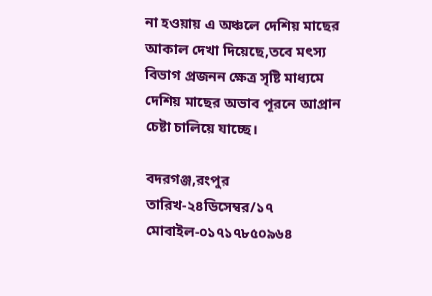না হওয়ায় এ অঞ্চলে দেশিয় মাছের আকাল দেখা দিয়েছে,তবে মৎস্য বিভাগ প্রজনন ক্ষেত্র সৃষ্টি মাধ্যমে দেশিয় মাছের অভাব পূরনে আপ্রান চেষ্টা চালিয়ে যাচ্ছে।

বদরগঞ্জ,রংপুর
তারিখ-২৪ডিসেম্বর/১৭
মোবাইল-০১৭১৭৮৫০৯৬৪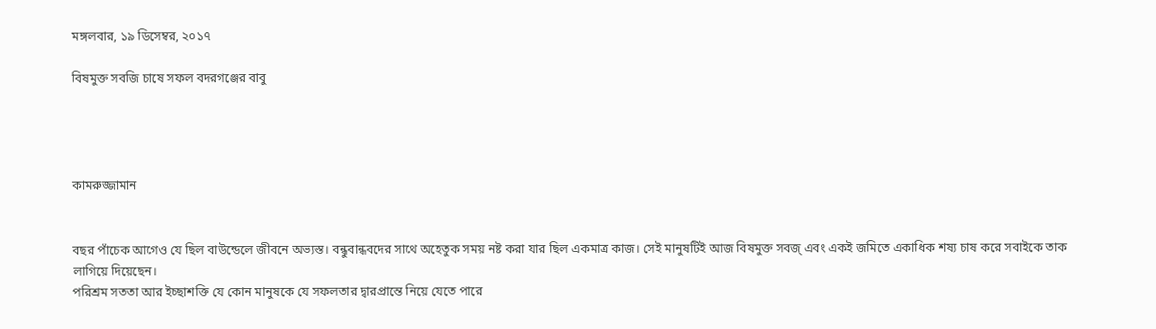মঙ্গলবার, ১৯ ডিসেম্বর, ২০১৭

বিষমুক্ত সবজি চাষে সফল বদরগঞ্জের বাবু




কামরুজ্জামান


বছর পাঁচেক আগেও যে ছিল বাউন্ডেলে জীবনে অভ্যস্ত। বন্ধুবান্ধবদের সাথে অহেতুক সময় নষ্ট করা যার ছিল একমাত্র কাজ। সেই মানুষটিই আজ বিষমুক্ত সবজ্ এবং একই জমিতে একাধিক শষ্য চাষ করে সবাইকে তাক লাগিয়ে দিয়েছেন।
পরিশ্রম সততা আর ইচ্ছাশক্তি যে কোন মানুষকে যে সফলতার দ্বারপ্রান্তে নিয়ে যেতে পারে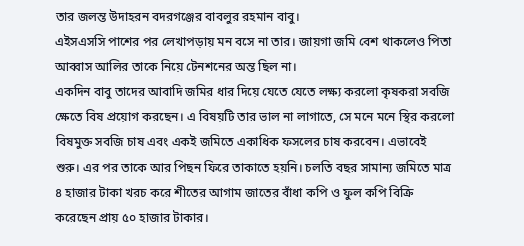তার জলন্ত উদাহরন বদরগঞ্জের বাবলুর রহমান বাবু।
এইসএসসি পাশের পর লেখাপড়ায় মন বসে না তার। জায়গা জমি বেশ থাকলেও পিতা আব্বাস আলির তাকে নিয়ে টেনশনের অন্ত ছিল না।
একদিন বাবু তাদের আবাদি জমির ধার দিয়ে যেতে যেতে লক্ষ্য করলো কৃষকরা সবজি ক্ষেতে বিষ প্রয়োগ করছেন। এ বিষয়টি তার ভাল না লাগাতে, সে মনে মনে স্থির করলো বিষমুক্ত সবজি চাষ এবং একই জমিতে একাধিক ফসলের চাষ করবেন। এভাবেই শুরু। এর পর তাকে আর পিছন ফিরে তাকাতে হয়নি। চলতি বছর সামান্য জমিতে মাত্র ৪ হাজার টাকা খরচ করে শীতের আগাম জাতের বাঁধা কপি ও ফুল কপি বিক্রি করেছেন প্রায় ৫০ হাজার টাকার।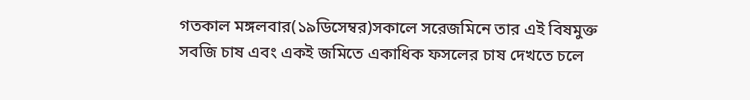গতকাল মঙ্গলবার(১৯ডিসেম্বর)সকালে সরেজমিনে তার এই বিষমুক্ত সবজি চাষ এবং একই জমিতে একাধিক ফসলের চাষ দেখতে চলে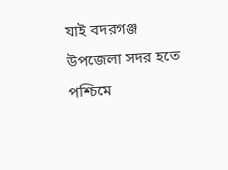যাই বদরগঞ্জ উপজেলা সদর হতে পশ্চিমে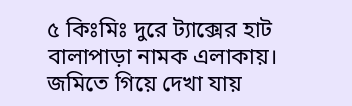৫ কিঃমিঃ দুরে ট্যাক্সের হাট বালাপাড়া নামক এলাকায়।
জমিতে গিয়ে দেখা যায়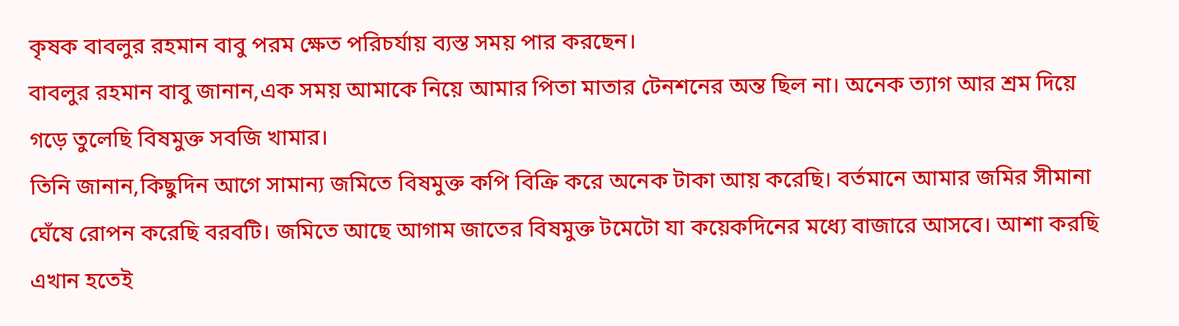কৃষক বাবলুর রহমান বাবু পরম ক্ষেত পরিচর্যায় ব্যস্ত সময় পার করছেন।
বাবলুর রহমান বাবু জানান,এক সময় আমাকে নিয়ে আমার পিতা মাতার টেনশনের অন্ত ছিল না। অনেক ত্যাগ আর শ্রম দিয়ে গড়ে তুলেছি বিষমুক্ত সবজি খামার।
তিনি জানান,কিছুদিন আগে সামান্য জমিতে বিষমুক্ত কপি বিক্রি করে অনেক টাকা আয় করেছি। বর্তমানে আমার জমির সীমানা ঘেঁষে রোপন করেছি বরবটি। জমিতে আছে আগাম জাতের বিষমুক্ত টমেটো যা কয়েকদিনের মধ্যে বাজারে আসবে। আশা করছি এখান হতেই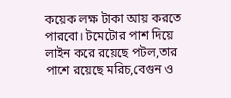কয়েক লক্ষ টাকা আয় করতে পারবো। টমেটোর পাশ দিয়ে লাইন করে রয়েছে পটল,তার পাশে রয়েছে মরিচ,বেগুন ও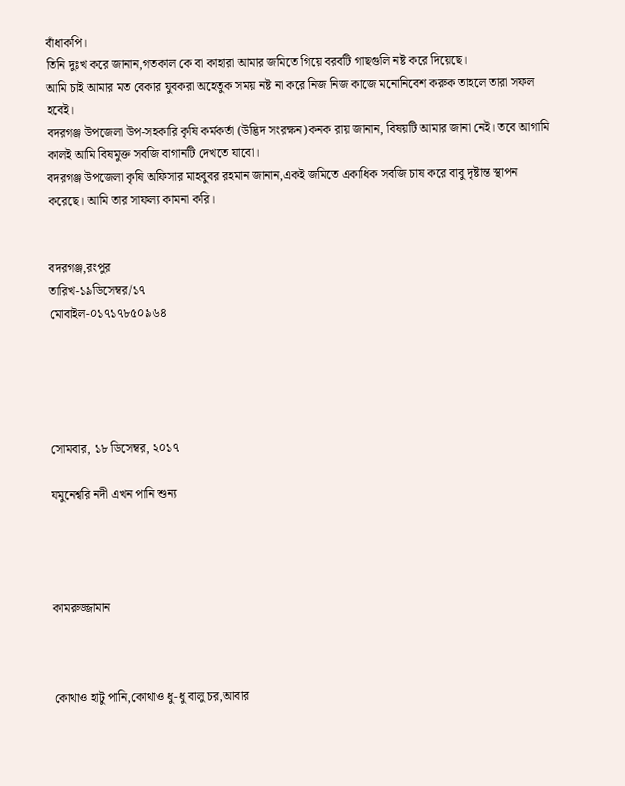বাঁধাকপি।
তিনি দুঃখ করে জানান,গতকাল কে বা কাহারা আমার জমিতে গিয়ে বরবটি গাছগুলি নষ্ট করে দিয়েছে।
আমি চাই আমার মত বেকার যুবকরা অহেতুক সময় নষ্ট না করে নিজ নিজ কাজে মনোনিবেশ করুক তাহলে তারা সফল হবেই।
বদরগঞ্জ উপজেলা উপ-সহকারি কৃষি কর্মকর্তা (উদ্ভিদ সংরক্ষন)কনক রায় জানান, বিষয়টি আমার জানা নেই। তবে আগামি কালই আমি বিষমুক্ত সবজি বাগানটি দেখতে যাবো।
বদরগঞ্জ উপজেলা কৃষি অফিসার মাহবুবর রহমান জানান,একই জমিতে একাধিক সবজি চাষ করে বাবু দৃষ্টান্ত স্থাপন করেছে। আমি তার সাফল্য কামনা করি।


বদরগঞ্জ,রংপুর
তারিখ-১৯ডিসেম্বর/১৭
মোবাইল-০১৭১৭৮৫০৯৬৪





সোমবার, ১৮ ডিসেম্বর, ২০১৭

যমুনেশ্বরি নদী এখন পানি শুন্য




কামরুজ্জামান



কোথাও হাটু পানি,কোথাও ধু-ধু বালু চর,আবার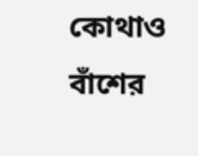কোথাও বাঁশের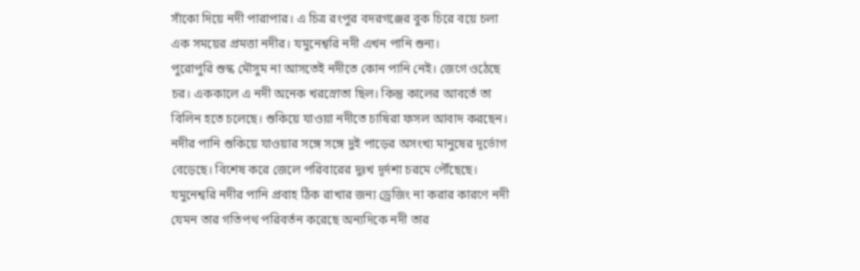সাঁকো দিয়ে নদী পারাপার। এ চিত্র রংপুর বদরগঞ্জের বুক চিরে বয়ে চলা এক সময়ের প্রমত্তা নদীর। যমুনেশ্বরি নদী এখন পানি শুন্য।
পুরোপুরি শুস্ক মৌসুম না আসতেই নদীতে কোন পানি নেই। জেগে ওঠেছে চর। এককালে এ নদী অনেক খরস্রোতা ছিল। কিন্তু কালের আবর্তে তা বিলিন হতে চলেছে। শুকিয়ে যাওয়া নদীতে চাষিরা ফসল আবাদ করছেন। নদীর পানি শুকিয়ে যাওয়ার সঙ্গে সঙ্গে দুই পাড়ের অসংখ্য মানুষের দূর্ভোগ বেড়েছে। বিশেষ করে জেলে পরিবারের দুঃখ দূর্দশা চরমে পৌঁছেছে। যমুনেশ্বরি নদীর পানি প্রবাহ ঠিক রাখার জন্য ড্রেজিং না করার কারণে নদী যেমন তার গতিপথ পরিবর্তন করেছে অন্যদিকে নদী তার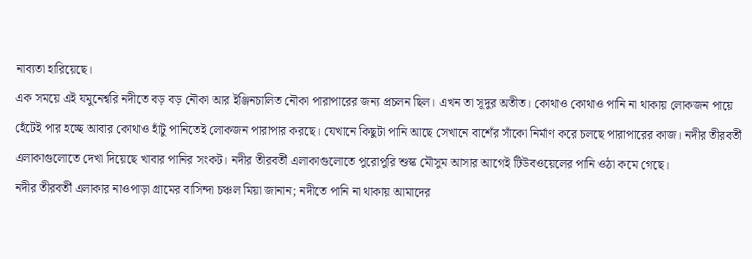নাব্যতা হারিয়েছে।
এক সময়ে এই যমুনেশ্বরি নদীতে বড় বড় নৌকা আর ইঞ্জিনচালিত নৌকা পারাপারের জন্য প্রচলন ছিল। এখন তা সূদুর অতীত। কোথাও কোথাও পানি না থাকায় লোকজন পায়ে হেঁটেই পার হচ্ছে আবার কোথাও হাঁটু পানিতেই লোকজন পারাপার করছে। যেখানে কিছুটা পানি আছে সেখানে বাশেঁর সাঁকো নির্মাণ করে চলছে পারাপারের কাজ। নদীর তীরবর্তী এলাকাগুলোতে দেখা দিয়েছে খাবার পানির সংকট। নদীর তীরবর্তী এলাকাগুলোতে পুরোপুরি শুস্ক মৌসুম আসার আগেই টিউবওয়েলের পানি ওঠা কমে গেছে।
নদীর তীরবর্তী এলাকার নাওপাড়া গ্রামের বাসিন্দা চঞ্চল মিয়া জানান; নদীতে পানি না থাকায় আমাদের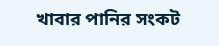খাবার পানির সংকট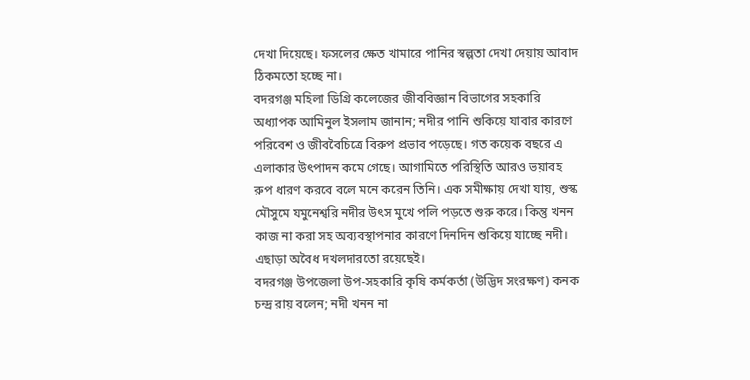দেখা দিয়েছে। ফসলের ক্ষেত খামারে পানির স্বল্পতা দেখা দেয়ায় আবাদ ঠিকমতো হচ্ছে না।
বদরগঞ্জ মহিলা ডিগ্রি কলেজের জীববিজ্ঞান বিভাগের সহকারি অধ্যাপক আমিনুল ইসলাম জানান; নদীর পানি শুকিয়ে যাবার কারণে পরিবেশ ও জীববৈচিত্রে বিরুপ প্রভাব পড়েছে। গত কয়েক বছরে এ এলাকার উৎপাদন কমে গেছে। আগামিতে পরিস্থিতি আরও ভয়াবহ রুপ ধারণ করবে বলে মনে করেন তিনি। এক সমীক্ষায় দেখা যায়, শুস্ক মৌসুমে যমুনেশ্বরি নদীর উৎস মুখে পলি পড়তে শুরু করে। কিন্তু খনন কাজ না করা সহ অব্যবস্থাপনার কারণে দিনদিন শুকিয়ে যাচ্ছে নদী। এছাড়া অবৈধ দখলদারতো রয়েছেই।
বদরগঞ্জ উপজেলা উপ-সহকারি কৃষি কর্মকর্তা (উদ্ভিদ সংরক্ষণ) কনক চন্দ্র রায় বলেন; নদী খনন না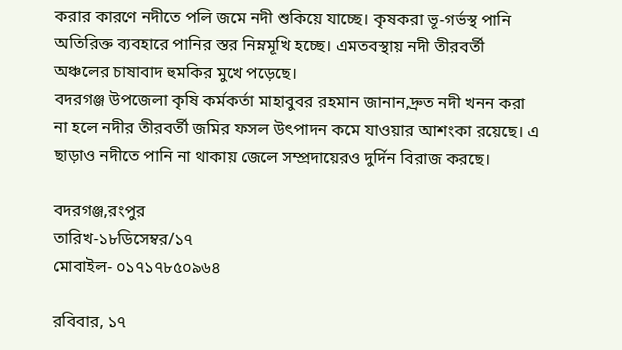করার কারণে নদীতে পলি জমে নদী শুকিয়ে যাচ্ছে। কৃষকরা ভূ-গর্ভস্থ পানি অতিরিক্ত ব্যবহারে পানির স্তর নিম্নমূখি হচ্ছে। এমতবস্থায় নদী তীরবর্তী অঞ্চলের চাষাবাদ হুমকির মুখে পড়েছে।
বদরগঞ্জ উপজেলা কৃষি কর্মকর্তা মাহাবুবর রহমান জানান,দ্রুত নদী খনন করা না হলে নদীর তীরবর্তী জমির ফসল উৎপাদন কমে যাওয়ার আশংকা রয়েছে। এ ছাড়াও নদীতে পানি না থাকায় জেলে সম্প্রদায়েরও দুর্দিন বিরাজ করছে।

বদরগঞ্জ,রংপুর
তারিখ-১৮ডিসেম্বর/১৭
মোবাইল- ০১৭১৭৮৫০৯৬৪

রবিবার, ১৭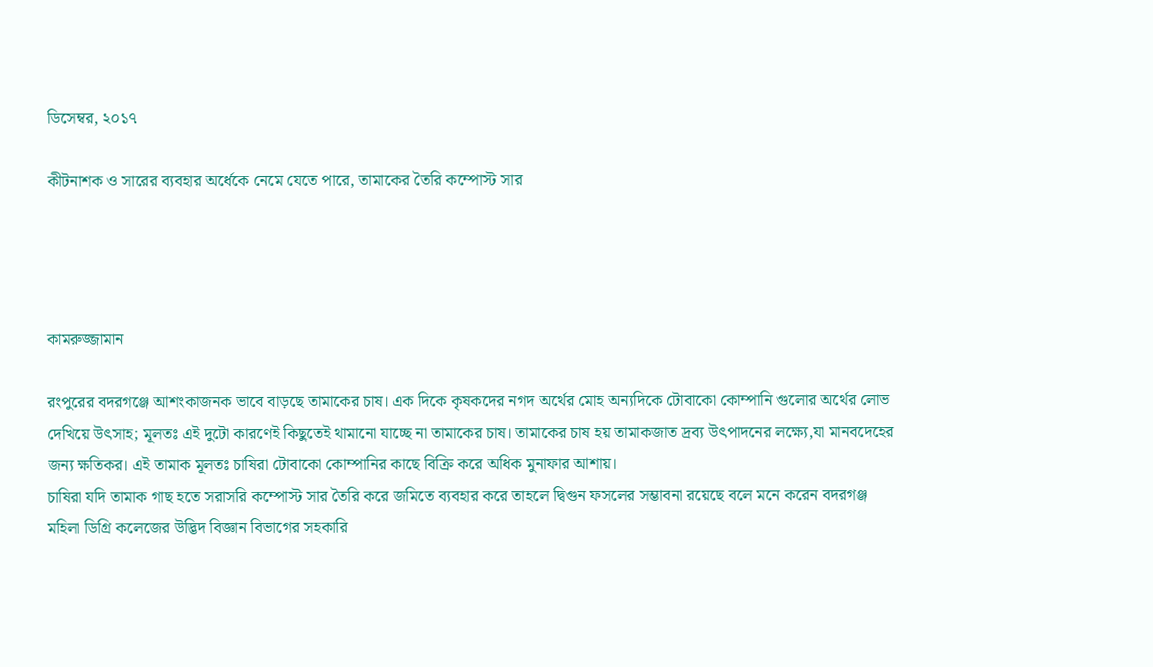ডিসেম্বর, ২০১৭

কীটনাশক ও সারের ব্যবহার অর্ধেকে নেমে যেতে পারে, তামাকের তৈরি কম্পোস্ট সার




কামরুজ্জামান

রংপুরের বদরগঞ্জে আশংকাজনক ভাবে বাড়ছে তামাকের চাষ। এক দিকে কৃষকদের নগদ অর্থের মোহ অন্যদিকে টোবাকো কোম্পানি গুলোর অর্থের লোভ দেখিয়ে উৎসাহ; মূলতঃ এই দুটো কারণেই কিছুতেই থামানো যাচ্ছে না তামাকের চাষ। তামাকের চাষ হয় তামাকজাত দ্রব্য উৎপাদনের লক্ষ্যে,যা মানবদেহের জন্য ক্ষতিকর। এই তামাক মূলতঃ চাষিরা টোবাকো কোম্পানির কাছে বিক্রি করে অধিক মুনাফার আশায়।
চাষিরা যদি তামাক গাছ হতে সরাসরি কম্পোস্ট সার তৈরি করে জমিতে ব্যবহার করে তাহলে দ্বিগুন ফসলের সম্ভাবনা রয়েছে বলে মনে করেন বদরগঞ্জ মহিলা ডিগ্রি কলেজের উদ্ভিদ বিজ্ঞান বিভাগের সহকারি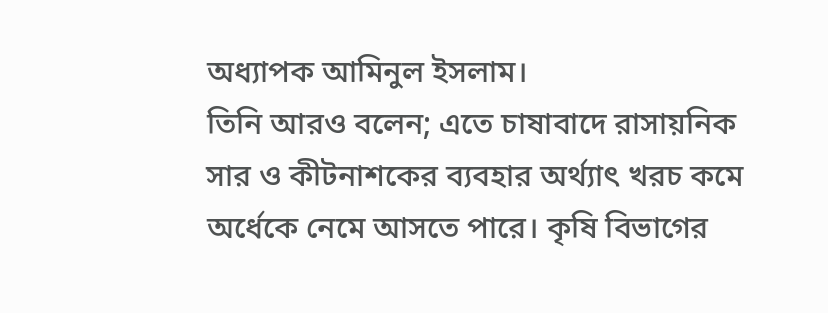অধ্যাপক আমিনুল ইসলাম।
তিনি আরও বলেন; এতে চাষাবাদে রাসায়নিক সার ও কীটনাশকের ব্যবহার অর্থ্যাৎ খরচ কমে অর্ধেকে নেমে আসতে পারে। কৃষি বিভাগের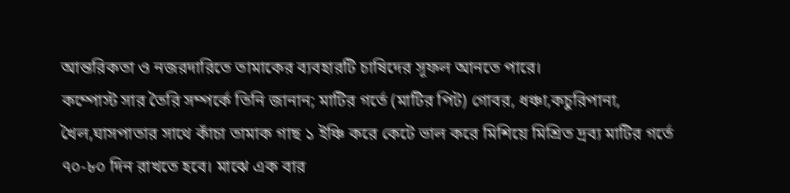আন্তরিকতা ও নজরদারিতে তামাকের ব্যবহারটি চাষিদের সূফল আনতে পারে।
কম্পোস্ট সার তৈরি সম্পর্কে তিনি জানান; মাটির গর্তে (মাটির পিট) গোবর, ধঞ্চা,কচুরিপানা, খৈল,ঘাসপাতার সাথে কাঁচা তামাক গাছ ১ ইঞ্চি করে কেটে ভাল করে মিশিয়ে মিশ্রিত দ্রব্য মাটির গর্তে ৭০-৮০ দিন রাখতে হবে। মাঝে এক বার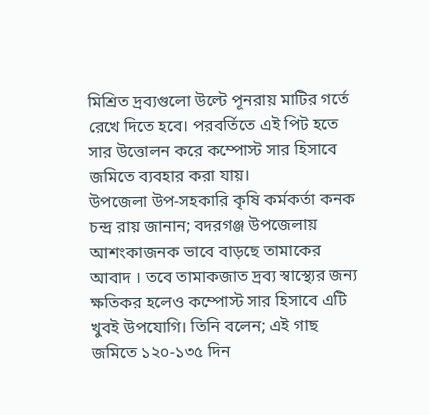মিশ্রিত দ্রব্যগুলো উল্টে পূনরায় মাটির গর্তে রেখে দিতে হবে। পরবর্তিতে এই পিট হতে সার উত্তোলন করে কম্পোস্ট সার হিসাবে জমিতে ব্যবহার করা যায়।
উপজেলা উপ-সহকারি কৃষি কর্মকর্তা কনক চন্দ্র রায় জানান; বদরগঞ্জ উপজেলায় আশংকাজনক ভাবে বাড়ছে তামাকের আবাদ । তবে তামাকজাত দ্রব্য স্বাস্থ্যের জন্য ক্ষতিকর হলেও কম্পোস্ট সার হিসাবে এটি খুবই উপযোগি। তিনি বলেন; এই গাছ জমিতে ১২০-১৩৫ দিন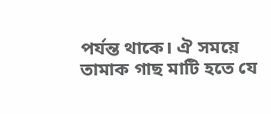পর্যন্ত থাকে। ঐ সময়ে তামাক গাছ মাটি হতে যে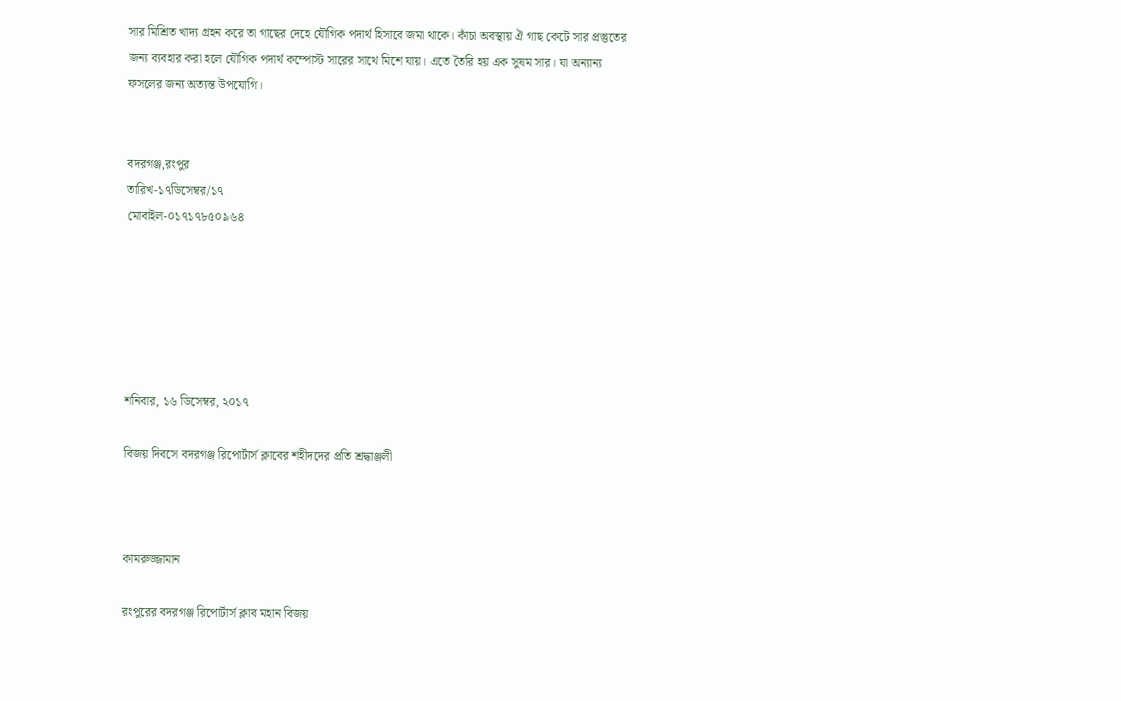সার মিশ্রিত খাদ্য গ্রহন করে তা গাছের দেহে যৌগিক পদার্থ হিসাবে জমা থাকে। কাঁচা অবস্থায় ঐ গাছ কেটে সার প্রস্তুতের জন্য ব্যবহার করা হলে যৌগিক পদার্থ কম্পোস্ট সারের সাথে মিশে যায়। এতে তৈরি হয় এক সুষম সার। যা অন্যান্য ফসলের জন্য অত্যন্ত উপযোগি।


বদরগঞ্জ,রংপুর
তারিখ-১৭ডিসেম্বর/১৭
মোবাইল-০১৭১৭৮৫০৯৬৪






শনিবার, ১৬ ডিসেম্বর, ২০১৭

বিজয় দিবসে বদরগঞ্জ রিপোর্টার্স ক্লাবের শহীদদের প্রতি শ্রদ্ধাঞ্জলী



কামরুজ্জামান

রংপুরের বদরগঞ্জ রিপোর্টার্স ক্লাব মহান বিজয়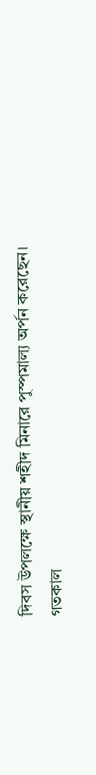দিবস উপলক্ষে স্থানীয় শহীদ মিনারে পুস্পমাল্য অর্পন করেছেন। গতকাল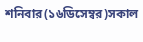শনিবার(১৬ডিসেম্বর)সকাল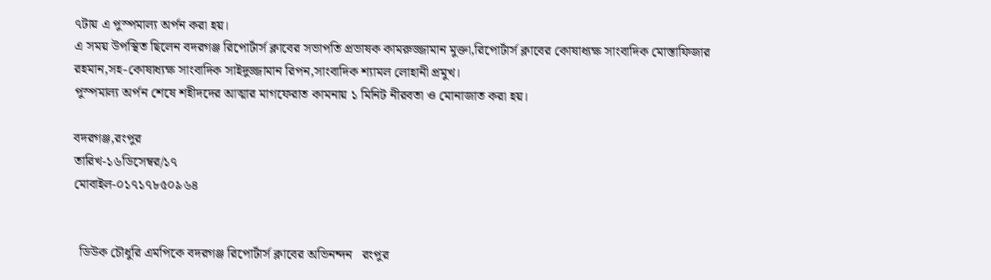৭টায় এ পুস্পমাল্য অর্পন করা হয়।
এ সময় উপস্থিত ছিলেন বদরগঞ্জ রিপোর্টার্স ক্লাবের সভাপতি প্রভাষক কামরুজ্জামান মুক্তা,রিপোর্টার্স ক্লাবের কোষাধ্যক্ষ সাংবাদিক মোস্তাফিজার রহমান,সহ-কোষাধ্যক্ষ সাংবাদিক সাইদুজ্জামান রিপন,সাংবাদিক শ্যামল লোহানী প্রমুখ।
পুস্পমাল্য অর্পন শেষে শহীদদের আত্মার মাগফেরাত কামনায় ১ মিনিট নীরবতা ও মোনাজাত করা হয়।

বদরগঞ্জ,রংপুর
তারিখ-১৬ডিসেম্বর/১৭
মোবাইল-০১৭১৭৮৫০৯৬৪


  ডিউক চৌধুরি এমপিকে বদরগঞ্জ রিপোর্টার্স ক্লাবের অভিনন্দন   রংপুর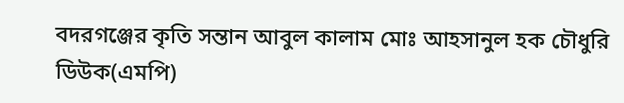বদরগঞ্জের কৃতি সন্তান আবুল কালাম মোঃ আহসানুল হক চৌধুরি ডিউক(এমপি)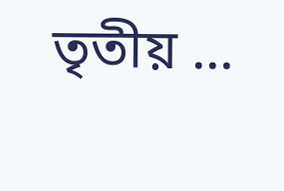তৃতীয় ...